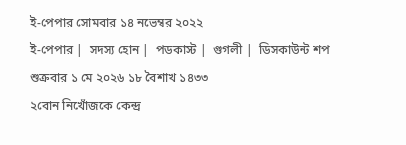ই-পেপার সোমবার ১৪ নভেম্বর ২০২২
ই-পেপার |  সদস্য হোন |  পডকাস্ট |  গুগলী |  ডিসকাউন্ট শপ
শুক্রবার ১ মে ২০২৬ ১৮ বৈশাখ ১৪৩৩
২বোন নিখোঁজকে কেন্দ্র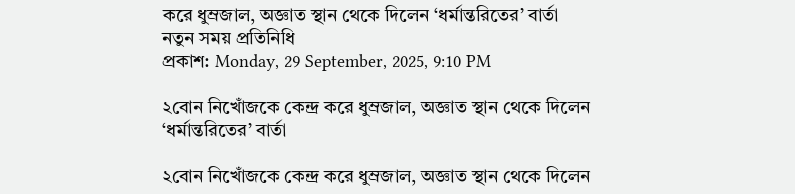করে ধুম্রজাল, অজ্ঞাত স্থান থেকে দিলেন ‘ধর্মান্তরিতের’ বার্তা
নতুন সময় প্রতিনিধি
প্রকাশ: Monday, 29 September, 2025, 9:10 PM

২বোন নিখোঁজকে কেন্দ্র করে ধুম্রজাল, অজ্ঞাত স্থান থেকে দিলেন ‘ধর্মান্তরিতের’ বার্তা

২বোন নিখোঁজকে কেন্দ্র করে ধুম্রজাল, অজ্ঞাত স্থান থেকে দিলেন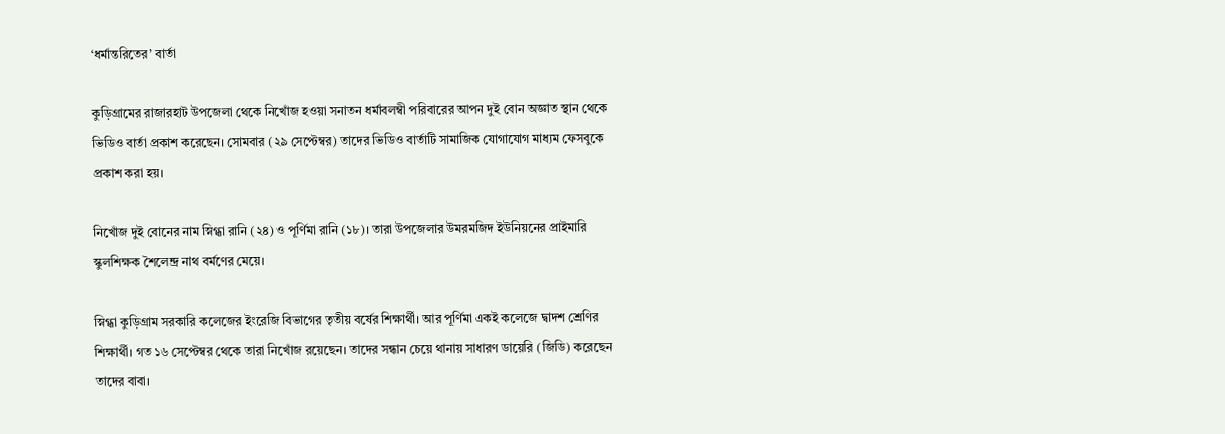‘ধর্মান্তরিতের’ বার্তা

কুড়িগ্রামের রাজারহাট উপজেলা থেকে নিখোঁজ হওয়া সনাতন ধর্মাবলম্বী পরিবারের আপন দুই বোন অজ্ঞাত স্থান থেকে ভিডিও বার্তা প্রকাশ করেছেন। সোমবার (২৯ সেপ্টেম্বর) তাদের ভিডিও বার্তাটি সামাজিক যোগাযোগ মাধ্যম ফেসবুকে প্রকাশ করা হয়।

নিখোঁজ দুই বোনের নাম স্নিগ্ধা রানি (২৪) ও পূর্ণিমা রানি (১৮)। তারা উপজেলার উমরমজিদ ইউনিয়নের প্রাইমারি স্কুলশিক্ষক শৈলেন্দ্র নাথ বর্মণের মেয়ে।

স্নিগ্ধা কুড়িগ্রাম সরকারি কলেজের ইংরেজি বিভাগের তৃতীয় বর্ষের শিক্ষার্থী। আর পূর্ণিমা একই কলেজে দ্বাদশ শ্রেণির শিক্ষার্থী। গত ১৬ সেপ্টেম্বর থেকে তারা নিখোঁজ রয়েছেন। তাদের সন্ধান চেয়ে থানায় সাধারণ ডায়েরি (জিডি) করেছেন তাদের বাবা।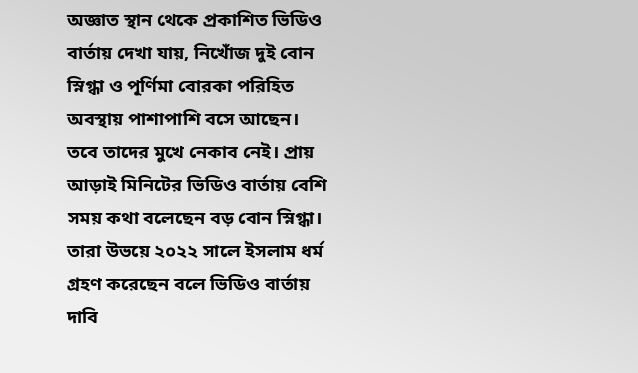অজ্ঞাত স্থান থেকে প্রকাশিত ভিডিও বার্তায় দেখা যায়, নিখোঁজ দুই বোন স্নিগ্ধা ও পূর্ণিমা বোরকা পরিহিত অবস্থায় পাশাপাশি বসে আছেন। তবে তাদের মুখে নেকাব নেই। প্রায় আড়াই মিনিটের ভিডিও বার্তায় বেশি সময় কথা বলেছেন বড় বোন স্নিগ্ধা। তারা উভয়ে ২০২২ সালে ইসলাম ধর্ম গ্রহণ করেছেন বলে ভিডিও বার্তায় দাবি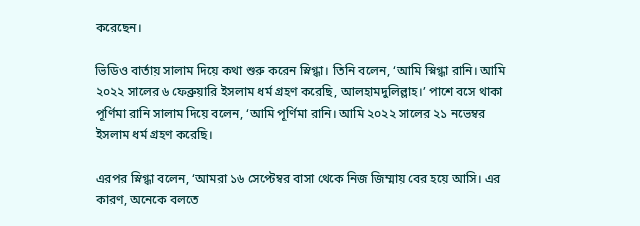করেছেন।

ভিডিও বার্তায় সালাম দিয়ে কথা শুরু করেন স্নিগ্ধা। তিনি বলেন, ‘আমি স্নিগ্ধা রানি। আমি ২০২২ সালের ৬ ফেব্রুয়ারি ইসলাম ধর্ম গ্রহণ করেছি, আলহামদুলিল্লাহ।’ পাশে বসে থাকা পূর্ণিমা রানি সালাম দিয়ে বলেন, ‘আমি পূর্ণিমা রানি। আমি ২০২২ সালের ২১ নভেম্বর ইসলাম ধর্ম গ্রহণ করেছি।

এরপর স্নিগ্ধা বলেন, ‘আমরা ১৬ সেপ্টেম্বর বাসা থেকে নিজ জিম্মায় বের হয়ে আসি। এর কারণ, অনেকে বলতে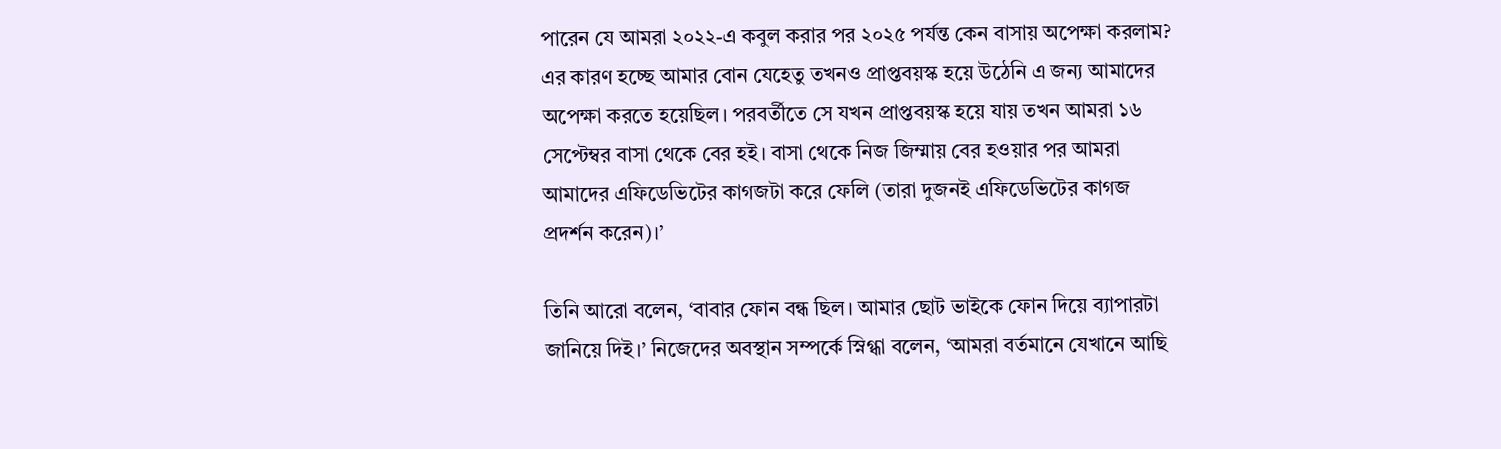পারেন যে আমরা ২০২২-এ কবুল করার পর ২০২৫ পর্যন্ত কেন বাসায় অপেক্ষা করলাম? এর কারণ হচ্ছে আমার বোন যেহেতু তখনও প্রাপ্তবয়স্ক হয়ে উঠেনি এ জন্য আমাদের অপেক্ষা করতে হয়েছিল। পরবর্তীতে সে যখন প্রাপ্তবয়স্ক হয়ে যায় তখন আমরা ১৬ সেপ্টেম্বর বাসা থেকে বের হই। বাসা থেকে নিজ জিম্মায় বের হওয়ার পর আমরা আমাদের এফিডেভিটের কাগজটা করে ফেলি (তারা দুজনই এফিডেভিটের কাগজ প্রদর্শন করেন)।’

তিনি আরো বলেন, ‘বাবার ফোন বন্ধ ছিল। আমার ছোট ভাইকে ফোন দিয়ে ব্যাপারটা জানিয়ে দিই।’ নিজেদের অবস্থান সম্পর্কে স্নিগ্ধা বলেন, ‘আমরা বর্তমানে যেখানে আছি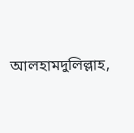আলহামদুলিল্লাহ,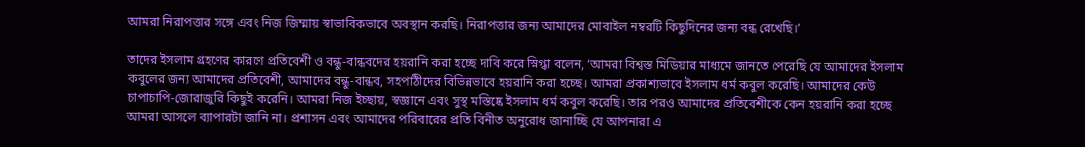আমরা নিরাপত্তার সঙ্গে এবং নিজ জিম্মায় স্বাভাবিকভাবে অবস্থান করছি। নিরাপত্তার জন্য আমাদের মোবাইল নম্বরটি কিছুদিনের জন্য বন্ধ রেখেছি।’

তাদের ইসলাম গ্রহণের কারণে প্রতিবেশী ও বন্ধু-বান্ধবদের হয়রানি করা হচ্ছে দাবি করে স্নিগ্ধা বলেন, ‘আমরা বিশ্বস্ত মিডিয়ার মাধ্যমে জানতে পেরেছি যে আমাদের ইসলাম কবুলের জন্য আমাদের প্রতিবেশী, আমাদের বন্ধু-বান্ধব, সহপাঠীদের বিভিন্নভাবে হয়রানি করা হচ্ছে। আমরা প্রকাশ্যভাবে ইসলাম ধর্ম কবুল করেছি। আমাদের কেউ চাপাচাপি-জোরাজুরি কিছুই করেনি। আমরা নিজ ইচ্ছায়, স্বজ্ঞানে এবং সুস্থ মস্তিষ্কে ইসলাম ধর্ম কবুল করেছি। তার পরও আমাদের প্রতিবেশীকে কেন হয়রানি করা হচ্ছে আমরা আসলে ব্যাপারটা জানি না। প্রশাসন এবং আমাদের পরিবারের প্রতি বিনীত অনুরোধ জানাচ্ছি যে আপনারা এ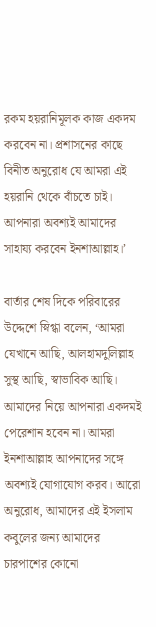রকম হয়রানিমূলক কাজ একদম করবেন না। প্রশাসনের কাছে বিনীত অনুরোধ যে আমরা এই হয়রানি থেকে বাঁচতে চাই। আপনারা অবশ্যই আমাদের সাহায্য করবেন ইনশাআল্লাহ।’

বার্তার শেষ দিকে পরিবারের উদ্দেশে স্নিগ্ধা বলেন, ‘আমরা যেখানে আছি, আলহামদুলিল্লাহ সুস্থ আছি, স্বাভাবিক আছি। আমাদের নিয়ে আপনারা একদমই পেরেশান হবেন না। আমরা ইনশাআল্লাহ আপনাদের সঙ্গে অবশ্যই যোগাযোগ করব। আরো অনুরোধ, আমাদের এই ইসলাম কবুলের জন্য আমাদের চারপাশের কোনো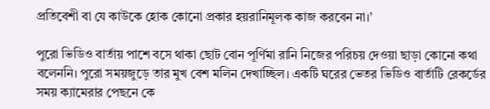প্রতিবেশী বা যে কাউকে হোক কোনো প্রকার হয়রানিমূলক কাজ করবেন না।’

পুরো ভিডিও বার্তায় পাশে বসে থাকা ছোট বোন পূর্ণিমা রানি নিজের পরিচয় দেওয়া ছাড়া কোনো কথা বলেননি। পুরো সময়জুড়ে তার মুখ বেশ মলিন দেখাচ্ছিল। একটি ঘরের ভেতর ভিডিও বার্তাটি রেকর্ডের সময় ক্যামেরার পেছনে কে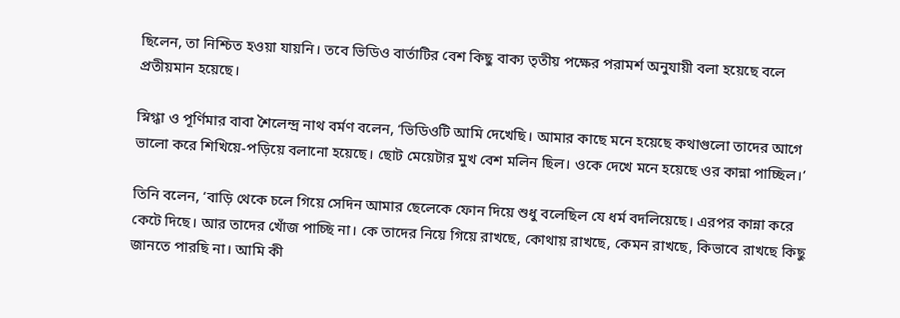ছিলেন, তা নিশ্চিত হওয়া যায়নি। তবে ভিডিও বার্তাটির বেশ কিছু বাক্য তৃতীয় পক্ষের পরামর্শ অনুযায়ী বলা হয়েছে বলে প্রতীয়মান হয়েছে।

স্নিগ্ধা ও পূর্ণিমার বাবা শৈলেন্দ্র নাথ বর্মণ বলেন, ‘ভিডিওটি আমি দেখেছি। আমার কাছে মনে হয়েছে কথাগুলো তাদের আগে ভালো করে শিখিয়ে-পড়িয়ে বলানো হয়েছে। ছোট মেয়েটার মুখ বেশ মলিন ছিল। ওকে দেখে মনে হয়েছে ওর কান্না পাচ্ছিল।’

তিনি বলেন, ‘বাড়ি থেকে চলে গিয়ে সেদিন আমার ছেলেকে ফোন দিয়ে শুধু বলেছিল যে ধর্ম বদলিয়েছে। এরপর কান্না করে কেটে দিছে। আর তাদের খোঁজ পাচ্ছি না। কে তাদের নিয়ে গিয়ে রাখছে, কোথায় রাখছে, কেমন রাখছে, কিভাবে রাখছে কিছু জানতে পারছি না। আমি কী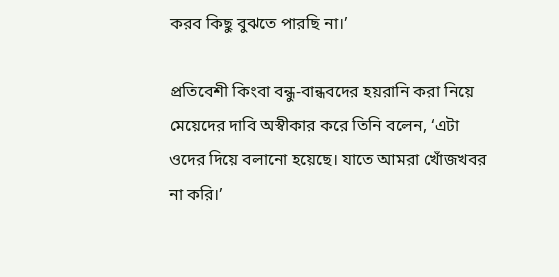করব কিছু বুঝতে পারছি না।’

প্রতিবেশী কিংবা বন্ধু-বান্ধবদের হয়রানি করা নিয়ে মেয়েদের দাবি অস্বীকার করে তিনি বলেন, ‘এটা ওদের দিয়ে বলানো হয়েছে। যাতে আমরা খোঁজখবর না করি।’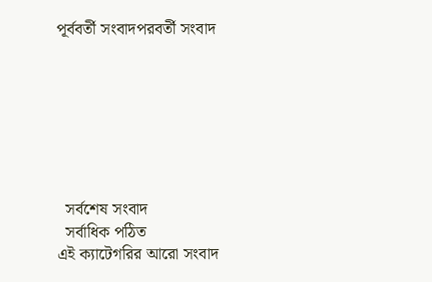পূর্ববর্তী সংবাদপরবর্তী সংবাদ







  সর্বশেষ সংবাদ
  সর্বাধিক পঠিত
এই ক্যাটেগরির আরো সংবাদ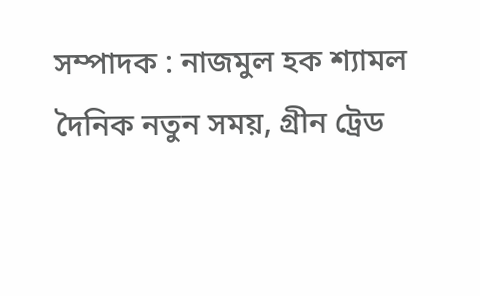সম্পাদক : নাজমুল হক শ্যামল
দৈনিক নতুন সময়, গ্রীন ট্রেড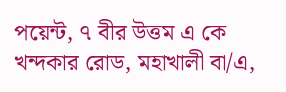পয়েন্ট, ৭ বীর উত্তম এ কে খন্দকার রোড, মহাখালী বা/এ,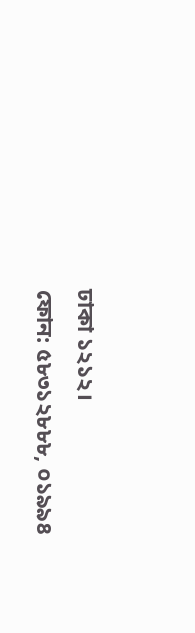ঢাকা ১২১২।
ফোন: ৫৮৩১২৮৮৮, ০১৯৯৪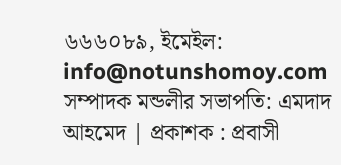৬৬৬০৮৯, ইমেইল: info@notunshomoy.com
সম্পাদক মন্ডলীর সভাপতি: এমদাদ আহমেদ | প্রকাশক : প্রবাসী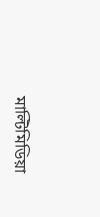মাল্টিমিডিয়া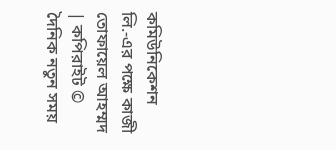কমিউনিকেশন লি.-এর পক্ষে কাজী তোফায়েল আহম্মদ | কপিরাইট © দৈনিক নতুন সময়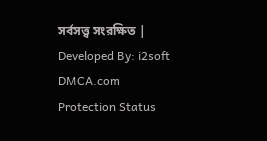সর্বসত্ত্ব সংরক্ষিত | Developed By: i2soft
DMCA.com Protection Status